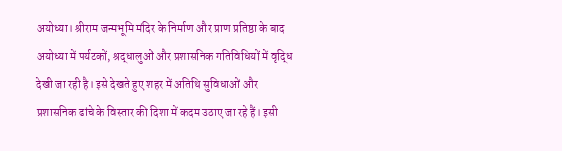अयोध्या। श्रीराम जन्मभूमि मंदिर के निर्माण और प्राण प्रतिष्ठा के बाद अयोध्या में पर्यटकों, श्रद्धालुओं और प्रशासनिक गतिविधियों में वृद्धि देखी जा रही है। इसे देखते हुए शहर में अतिथि सुविधाओं और प्रशासनिक ढांचे के विस्तार की दिशा में कदम उठाए जा रहे हैं। इसी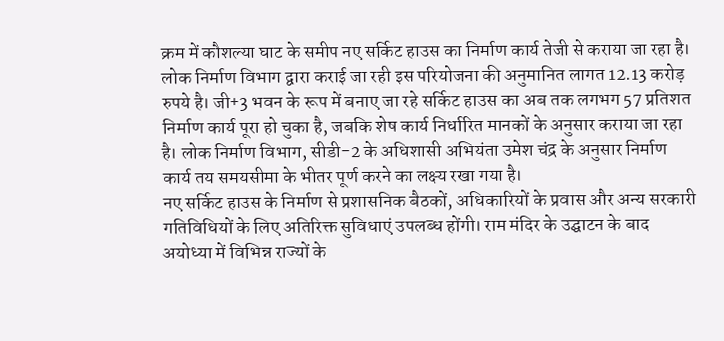क्रम में कौशल्या घाट के समीप नए सर्किट हाउस का निर्माण कार्य तेजी से कराया जा रहा है। लोक निर्माण विभाग द्वारा कराई जा रही इस परियोजना की अनुमानित लागत 12.13 करोड़ रुपये है। जी+3 भवन के रूप में बनाए जा रहे सर्किट हाउस का अब तक लगभग 57 प्रतिशत निर्माण कार्य पूरा हो चुका है, जबकि शेष कार्य निर्धारित मानकों के अनुसार कराया जा रहा है। लोक निर्माण विभाग, सीडी-2 के अधिशासी अभियंता उमेश चंद्र के अनुसार निर्माण कार्य तय समयसीमा के भीतर पूर्ण करने का लक्ष्य रखा गया है।
नए सर्किट हाउस के निर्माण से प्रशासनिक बैठकों, अधिकारियों के प्रवास और अन्य सरकारी गतिविधियों के लिए अतिरिक्त सुविधाएं उपलब्ध होंगी। राम मंदिर के उद्घाटन के बाद अयोध्या में विभिन्न राज्यों के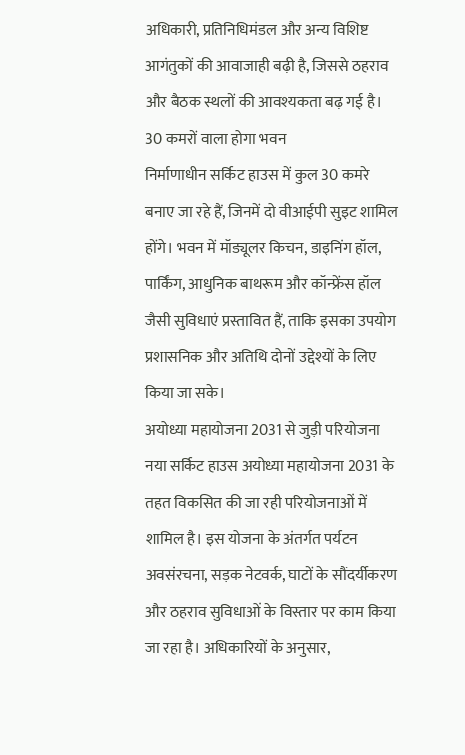अधिकारी, प्रतिनिधिमंडल और अन्य विशिष्ट आगंतुकों की आवाजाही बढ़ी है, जिससे ठहराव और बैठक स्थलों की आवश्यकता बढ़ गई है।
30 कमरों वाला होगा भवन
निर्माणाधीन सर्किट हाउस में कुल 30 कमरे बनाए जा रहे हैं, जिनमें दो वीआईपी सुइट शामिल होंगे। भवन में मॉड्यूलर किचन, डाइनिंग हॉल, पार्किंग, आधुनिक बाथरूम और कॉन्फ्रेंस हॉल जैसी सुविधाएं प्रस्तावित हैं, ताकि इसका उपयोग प्रशासनिक और अतिथि दोनों उद्देश्यों के लिए किया जा सके।
अयोध्या महायोजना 2031 से जुड़ी परियोजना
नया सर्किट हाउस अयोध्या महायोजना 2031 के तहत विकसित की जा रही परियोजनाओं में शामिल है। इस योजना के अंतर्गत पर्यटन अवसंरचना, सड़क नेटवर्क, घाटों के सौंदर्यीकरण और ठहराव सुविधाओं के विस्तार पर काम किया जा रहा है। अधिकारियों के अनुसार,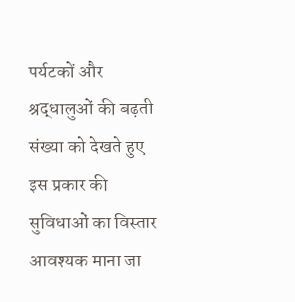पर्यटकों और श्रद्धालुओं की बढ़ती संख्या को देखते हुए इस प्रकार की सुविधाओं का विस्तार आवश्यक माना जा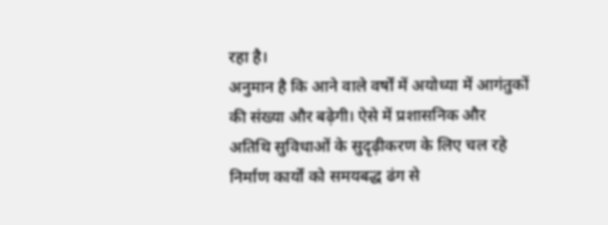रहा है।
अनुमान है कि आने वाले वर्षों में अयोध्या में आगंतुकों की संख्या और बढ़ेगी। ऐसे में प्रशासनिक और अतिथि सुविधाओं के सुदृढ़ीकरण के लिए चल रहे निर्माण कार्यों को समयबद्ध ढंग से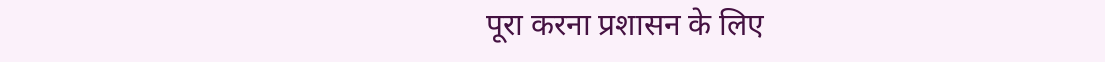पूरा करना प्रशासन के लिए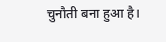चुनौती बना हुआ है।